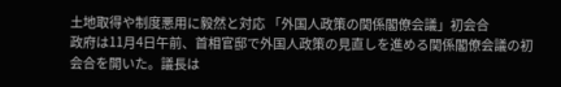土地取得や制度悪用に毅然と対応 「外国人政策の関係閣僚会議」初会合
政府は11月4日午前、首相官邸で外国人政策の見直しを進める関係閣僚会議の初会合を開いた。議長は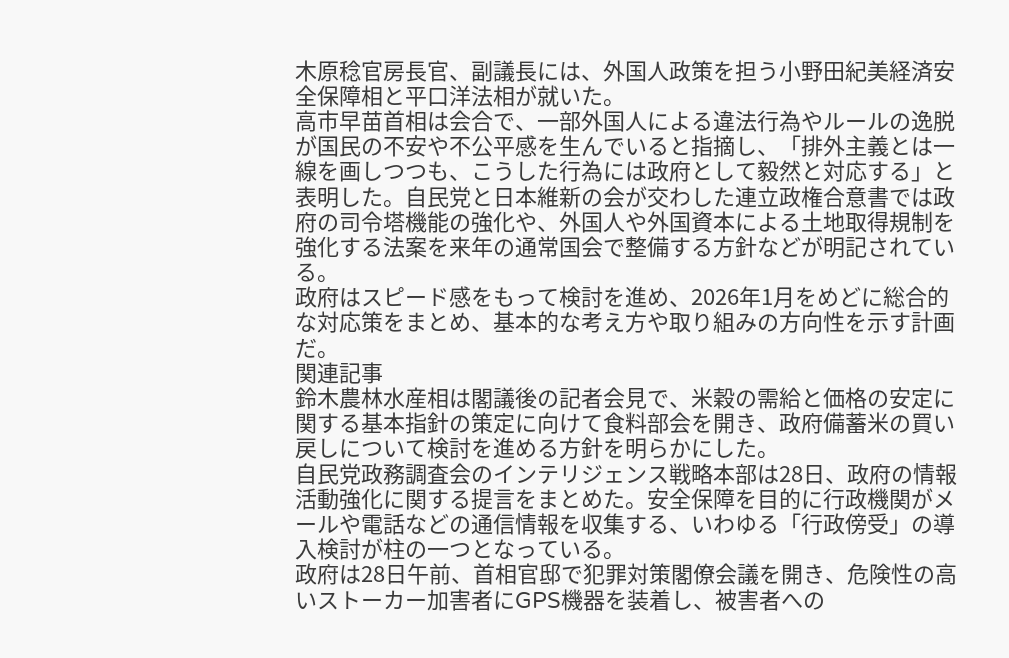木原稔官房長官、副議長には、外国人政策を担う小野田紀美経済安全保障相と平口洋法相が就いた。
高市早苗首相は会合で、一部外国人による違法行為やルールの逸脱が国民の不安や不公平感を生んでいると指摘し、「排外主義とは一線を画しつつも、こうした行為には政府として毅然と対応する」と表明した。自民党と日本維新の会が交わした連立政権合意書では政府の司令塔機能の強化や、外国人や外国資本による土地取得規制を強化する法案を来年の通常国会で整備する方針などが明記されている。
政府はスピード感をもって検討を進め、2026年1月をめどに総合的な対応策をまとめ、基本的な考え方や取り組みの方向性を示す計画だ。
関連記事
鈴木農林水産相は閣議後の記者会見で、米穀の需給と価格の安定に関する基本指針の策定に向けて食料部会を開き、政府備蓄米の買い戻しについて検討を進める方針を明らかにした。
自民党政務調査会のインテリジェンス戦略本部は28日、政府の情報活動強化に関する提言をまとめた。安全保障を目的に行政機関がメールや電話などの通信情報を収集する、いわゆる「行政傍受」の導入検討が柱の一つとなっている。
政府は28日午前、首相官邸で犯罪対策閣僚会議を開き、危険性の高いストーカー加害者にGPS機器を装着し、被害者への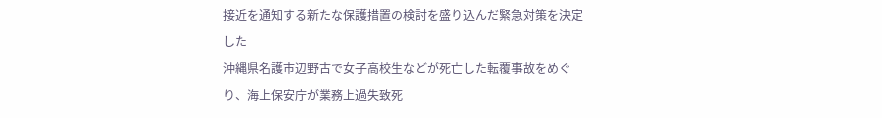接近を通知する新たな保護措置の検討を盛り込んだ緊急対策を決定した
沖縄県名護市辺野古で女子高校生などが死亡した転覆事故をめぐり、海上保安庁が業務上過失致死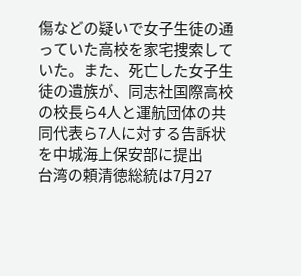傷などの疑いで女子生徒の通っていた高校を家宅捜索していた。また、死亡した女子生徒の遺族が、同志社国際高校の校長ら4人と運航団体の共同代表ら7人に対する告訴状を中城海上保安部に提出
台湾の頼清徳総統は7月27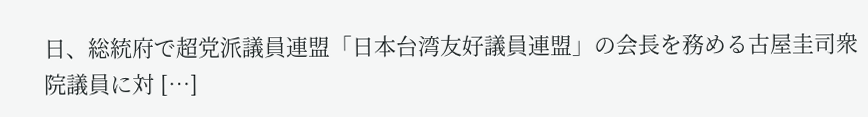日、総統府で超党派議員連盟「日本台湾友好議員連盟」の会長を務める古屋圭司衆院議員に対 […]